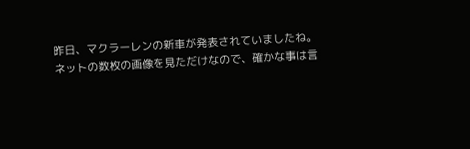昨日、マクラーレンの新車が発表されていましたね。
ネットの数枚の画像を見ただけなので、確かな事は言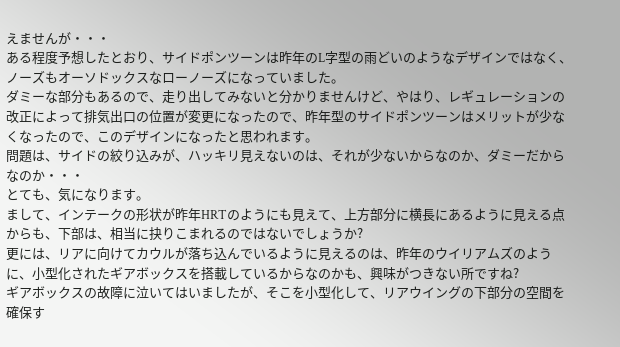えませんが・・・
ある程度予想したとおり、サイドポンツーンは昨年のL字型の雨どいのようなデザインではなく、ノーズもオーソドックスなローノーズになっていました。
ダミーな部分もあるので、走り出してみないと分かりませんけど、やはり、レギュレーションの改正によって排気出口の位置が変更になったので、昨年型のサイドポンツーンはメリットが少なくなったので、このデザインになったと思われます。
問題は、サイドの絞り込みが、ハッキリ見えないのは、それが少ないからなのか、ダミーだからなのか・・・
とても、気になります。
まして、インテークの形状が昨年HRTのようにも見えて、上方部分に横長にあるように見える点からも、下部は、相当に抉りこまれるのではないでしょうか?
更には、リアに向けてカウルが落ち込んでいるように見えるのは、昨年のウイリアムズのように、小型化されたギアボックスを搭載しているからなのかも、興味がつきない所ですね?
ギアボックスの故障に泣いてはいましたが、そこを小型化して、リアウイングの下部分の空間を確保す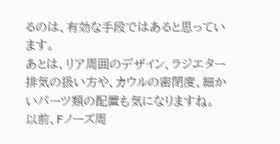るのは、有効な手段ではあると思っています。
あとは、リア周囲のデザイン、ラジエター排気の扱い方や、カウルの密閉度、細かいパーツ類の配置も気になりますね。
以前、Fノーズ周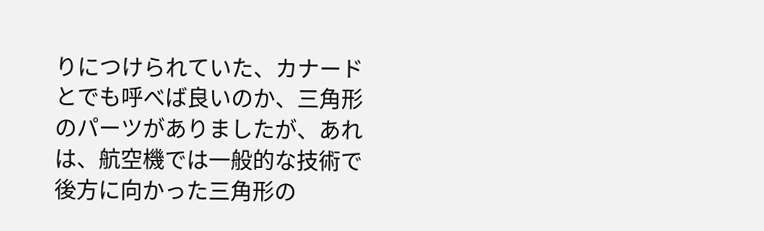りにつけられていた、カナードとでも呼べば良いのか、三角形のパーツがありましたが、あれは、航空機では一般的な技術で後方に向かった三角形の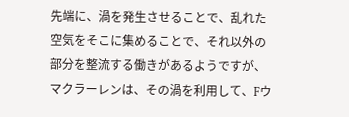先端に、渦を発生させることで、乱れた空気をそこに集めることで、それ以外の部分を整流する働きがあるようですが、マクラーレンは、その渦を利用して、Fウ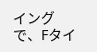イングで、Fタイ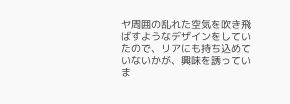ヤ周囲の乱れた空気を吹き飛ばすようなデザインをしていたので、リアにも持ち込めていないかが、興味を誘っていま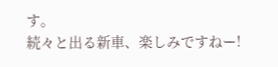す。
続々と出る新車、楽しみですねー!